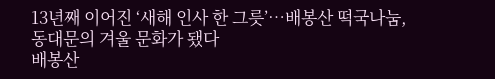13년째 이어진 ‘새해 인사 한 그릇’…배봉산 떡국나눔, 동대문의 겨울 문화가 됐다
배봉산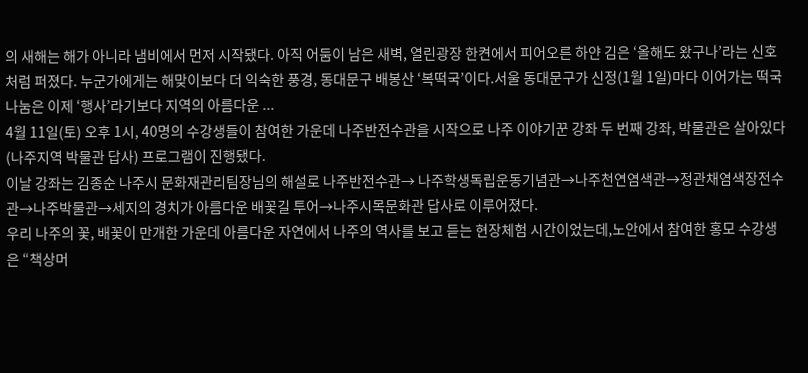의 새해는 해가 아니라 냄비에서 먼저 시작됐다. 아직 어둠이 남은 새벽, 열린광장 한켠에서 피어오른 하얀 김은 ‘올해도 왔구나’라는 신호처럼 퍼졌다. 누군가에게는 해맞이보다 더 익숙한 풍경, 동대문구 배봉산 ‘복떡국’이다.서울 동대문구가 신정(1월 1일)마다 이어가는 떡국 나눔은 이제 ‘행사’라기보다 지역의 아름다운 ...
4월 11일(토) 오후 1시, 40명의 수강생들이 참여한 가운데 나주반전수관을 시작으로 나주 이야기꾼 강좌 두 번째 강좌, 박물관은 살아있다(나주지역 박물관 답사) 프로그램이 진행됐다.
이날 강좌는 김종순 나주시 문화재관리팀장님의 해설로 나주반전수관→ 나주학생독립운동기념관→나주천연염색관→정관채염색장전수관→나주박물관→세지의 경치가 아름다운 배꽃길 투어→나주시목문화관 답사로 이루어졌다.
우리 나주의 꽃, 배꽃이 만개한 가운데 아름다운 자연에서 나주의 역사를 보고 듣는 현장체험 시간이었는데,노안에서 참여한 홍모 수강생은 “책상머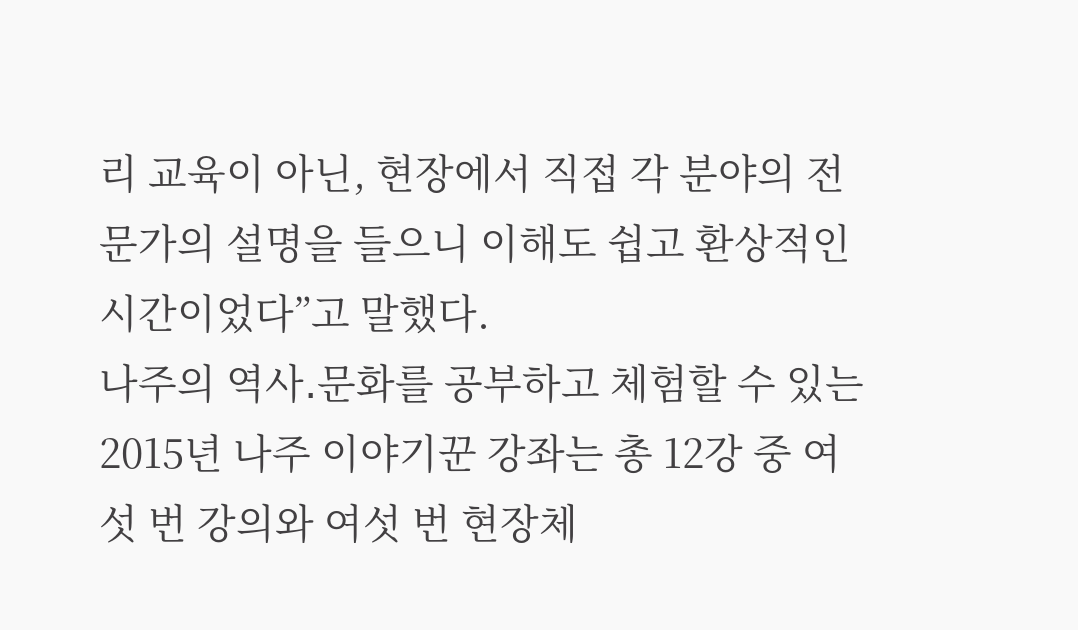리 교육이 아닌, 현장에서 직접 각 분야의 전문가의 설명을 들으니 이해도 쉽고 환상적인 시간이었다”고 말했다.
나주의 역사․문화를 공부하고 체험할 수 있는 2015년 나주 이야기꾼 강좌는 총 12강 중 여섯 번 강의와 여섯 번 현장체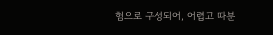험으로 구성되어, 어렵고 따분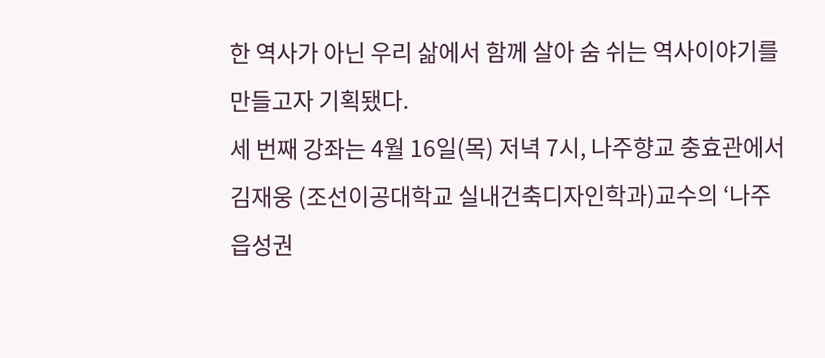한 역사가 아닌 우리 삶에서 함께 살아 숨 쉬는 역사이야기를 만들고자 기획됐다.
세 번째 강좌는 4월 16일(목) 저녁 7시, 나주향교 충효관에서 김재웅 (조선이공대학교 실내건축디자인학과)교수의 ‘나주 읍성권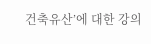건축유산’에 대한 강의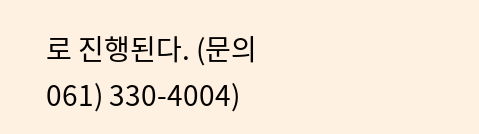로 진행된다. (문의 061) 330-4004)